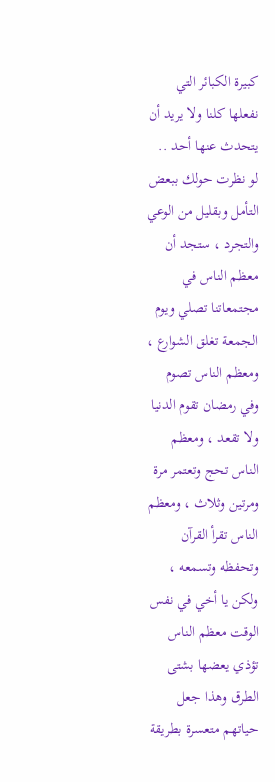كبيرة الكبائر التي نفعلها كلنا ولا يريد أن يتحدث عنها أحد ..
لو نظرت حولك ببعض التأمل وبقليل من الوعي والتجرد ، ستجد أن معظم الناس في مجتمعاتنا تصلي ويوم الجمعة تغلق الشوارع ، ومعظم الناس تصوم وفي رمضان تقوم الدنيا ولا تقعد ، ومعظم الناس تحج وتعتمر مرة ومرتين وثلاث ، ومعظم الناس تقرأ القرآن وتحفظه وتسمعه ، ولكن يا أخي في نفس الوقت معظم الناس تؤذي يعضها بشتى الطرق وهذا جعل حياتهم متعسرة بطريقة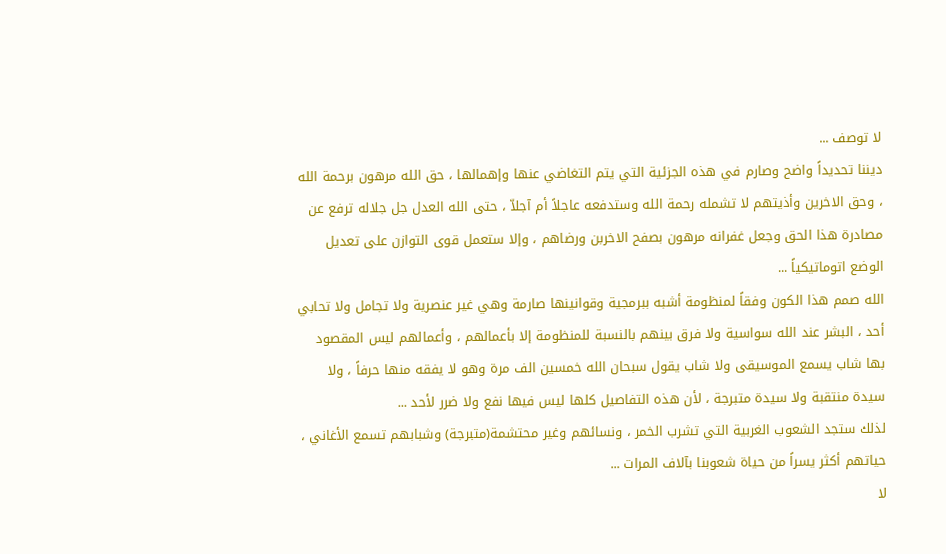لا توصف ...
ديننا تحديداً واضح وصارم في هذه الجزئية التي يتم التغاضي عنها وإهمالها ، حق الله مرهون برحمة الله ، وحق الاخرين وأذيتهم لا تشمله رحمة الله وستدفعه عاجلاً أم آجلاّ ، حتى الله العدل جل جلاله ترفع عن مصادرة هذا الحق وجعل غفرانه مرهون بصفح الاخربن ورضاهم ، وإلا ستعمل قوى التوازن على تعديل الوضع اتوماتيكياً ...
الله صمم هذا الكون وفقاً لمنظومة أشبه ببرمجية وقوانينها صارمة وهي غير عنصرية ولا تجامل ولا تحابي أحد ، البشر عند الله سواسية ولا فرق بينهم بالنسبة للمنظومة إلا بأعمالهم ، وأعمالهم ليس المقصود بها شاب يسمع الموسيقى ولا شاب يقول سبحان الله خمسين الف مرة وهو لا يفقه منها حرفاً ، ولا سيدة منتقبة ولا سيدة متبرجة ، لأن هذه التفاصيل كلها ليس فيها نفع ولا ضرر لأحد ...
لذلك ستجد الشعوب الغربية التي تشرب الخمر ، ونسائهم وغير محتشمة(متبرجة) وشبابهم تسمع الأغاني ، حياتهم أكثر يسراً من حياة شعوبنا بآلاف المرات ...
لا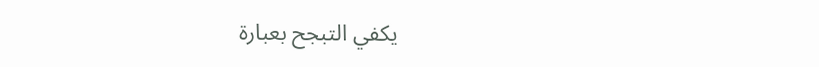يكفي التبجح بعبارة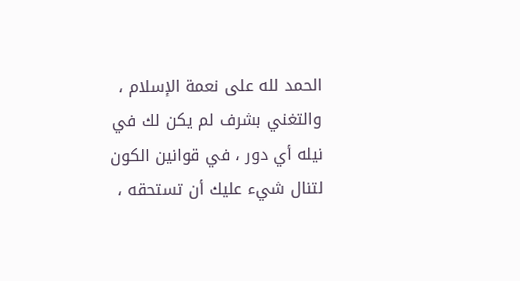الحمد لله على نعمة الإسلام ، والتغني بشرف لم يكن لك في نيله أي دور ، في قوانين الكون لتنال شيء عليك أن تستحقه ،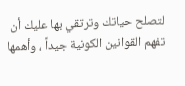لتصلح حياتك وترتقي بها عليك أن تفهم القوانين الكونية جيداً ، وأهمها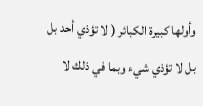وأولها كبيرة الكبائر ( لا تؤذي أحد بل بل لا تؤذي شيء وبما في ذلك لا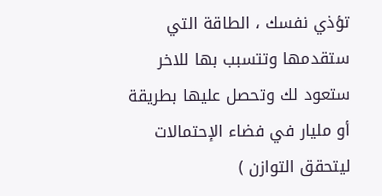تؤذي نفسك ، الطاقة التي ستقدمها وتتسبب بها للاخر ستعود لك وتحصل عليها بطريقة أو مليار في فضاء الإحتمالات ليتحقق التوازن )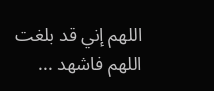اللهم إني قد بلغت اللهم فاشهد ...